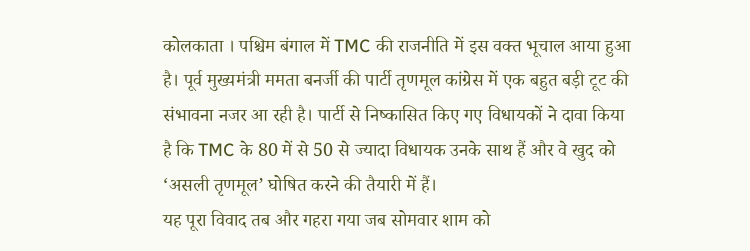कोलकाता । पश्चिम बंगाल में TMC की राजनीति में इस वक्त भूचाल आया हुआ है। पूर्व मुख्यमंत्री ममता बनर्जी की पार्टी तृणमूल कांग्रेस में एक बहुत बड़ी टूट की संभावना नजर आ रही है। पार्टी से निष्कासित किए गए विधायकों ने दावा किया है कि TMC के 80 में से 50 से ज्यादा विधायक उनके साथ हैं और वे खुद को ‘असली तृणमूल’ घोषित करने की तैयारी में हैं।
यह पूरा विवाद तब और गहरा गया जब सोमवार शाम को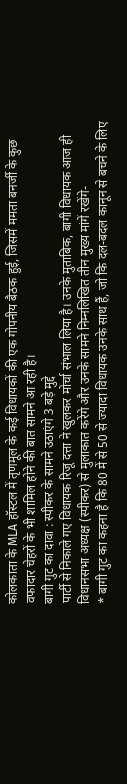कोलकाता के MLA हॉस्टल में तृणमूल के कई विधायकों की एक गोपनीय बैठक हुई, जिसमें ममता बनर्जी के कुछ वफादार चेहरों के भी शामिल होने की बात सामने आ रही है।
बागी गुट का दावा : स्पीकर के सामने उठाएंगे 3 बड़े मुद्दे
पार्टी से निकाले गए विधायक रिजू दत्ता ने खुलकर मोर्चा संभाल लिया है। उनके मुताबिक, बागी विधायक आज ही विधानसभा अध्यक्ष (स्पीकर) से मुलाकात करेंगे और उनके सामने निम्नलिखित तीन मुख्य मांगें रखेंगे-
* बागी गुट का कहना है कि 80 में से 50 से ज्यादा विधायक उनके साथ हैं, जो कि दल-बदल कानून से बचने के लिए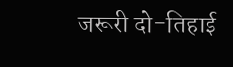जरूरी दो-तिहाई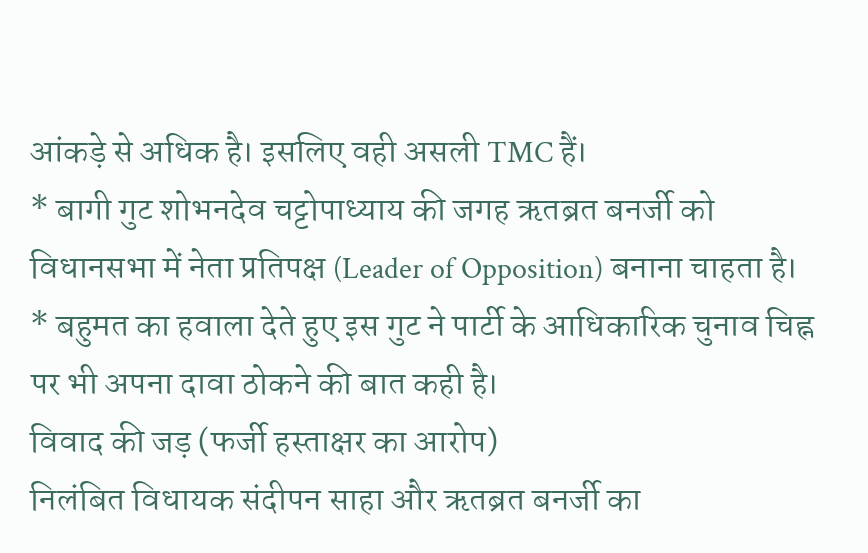आंकड़े से अधिक है। इसलिए वही असली TMC हैं।
* बागी गुट शोभनदेव चट्टोपाध्याय की जगह ऋतब्रत बनर्जी को विधानसभा में नेता प्रतिपक्ष (Leader of Opposition) बनाना चाहता है।
* बहुमत का हवाला देते हुए इस गुट ने पार्टी के आधिकारिक चुनाव चिह्न पर भी अपना दावा ठोकने की बात कही है।
विवाद की जड़ (फर्जी हस्ताक्षर का आरोप)
निलंबित विधायक संदीपन साहा और ऋतब्रत बनर्जी का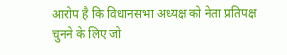आरोप है कि विधानसभा अध्यक्ष को नेता प्रतिपक्ष चुनने के लिए जो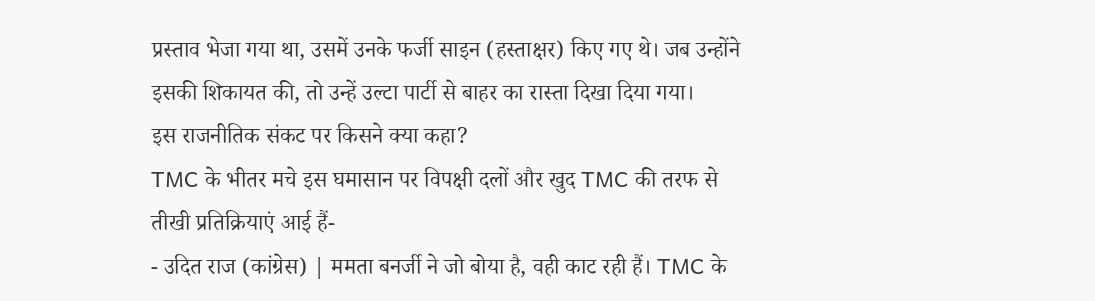प्रस्ताव भेजा गया था, उसमें उनके फर्जी साइन (हस्ताक्षर) किए गए थे। जब उन्होंने इसकी शिकायत की, तो उन्हें उल्टा पार्टी से बाहर का रास्ता दिखा दिया गया।
इस राजनीतिक संकट पर किसने क्या कहा?
TMC के भीतर मचे इस घमासान पर विपक्षी दलों और खुद TMC की तरफ से तीखी प्रतिक्रियाएं आई हैं-
- उदित राज (कांग्रेस) | ममता बनर्जी ने जो बोया है, वही काट रही हैं। TMC के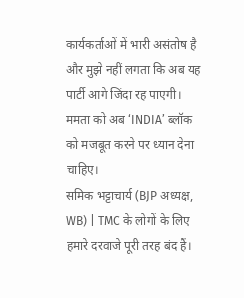कार्यकर्ताओं में भारी असंतोष है और मुझे नहीं लगता कि अब यह पार्टी आगे जिंदा रह पाएगी। ममता को अब ‘INDIA’ ब्लॉक को मजबूत करने पर ध्यान देना चाहिए।
समिक भट्टाचार्य (BJP अध्यक्ष, WB) | TMC के लोगों के लिए हमारे दरवाजे पूरी तरह बंद हैं।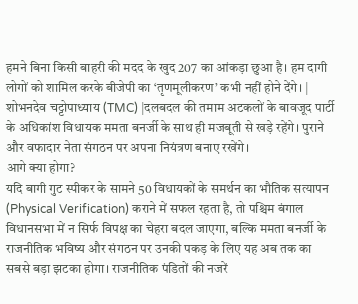हमने बिना किसी बाहरी की मदद के खुद 207 का आंकड़ा छुआ है। हम दागी लोगों को शामिल करके बीजेपी का ‘तृणमूलीकरण’ कभी नहीं होने देंगे। |
शोभनदेव चट्टोपाध्याय (TMC) |दलबदल की तमाम अटकलों के बावजूद पार्टी के अधिकांश विधायक ममता बनर्जी के साथ ही मजबूती से खड़े रहेंगे। पुराने और वफादार नेता संगठन पर अपना नियंत्रण बनाए रखेंगे।
आगे क्या होगा?
यदि बागी गुट स्पीकर के सामने 50 विधायकों के समर्थन का भौतिक सत्यापन (Physical Verification) कराने में सफल रहता है, तो पश्चिम बंगाल विधानसभा में न सिर्फ विपक्ष का चेहरा बदल जाएगा, बल्कि ममता बनर्जी के राजनीतिक भविष्य और संगठन पर उनकी पकड़ के लिए यह अब तक का सबसे बड़ा झटका होगा। राजनीतिक पंडितों की नजरें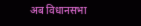अब विधानसभा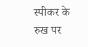स्पीकर के रुख पर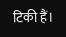टिकी हैं।